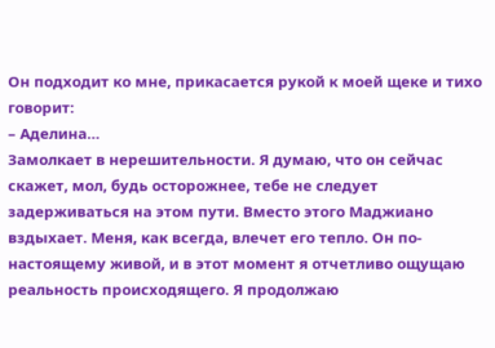Он подходит ко мне, прикасается рукой к моей щеке и тихо говорит:
– Аделина…
Замолкает в нерешительности. Я думаю, что он сейчас скажет, мол, будь осторожнее, тебе не следует задерживаться на этом пути. Вместо этого Маджиано вздыхает. Меня, как всегда, влечет его тепло. Он по-настоящему живой, и в этот момент я отчетливо ощущаю реальность происходящего. Я продолжаю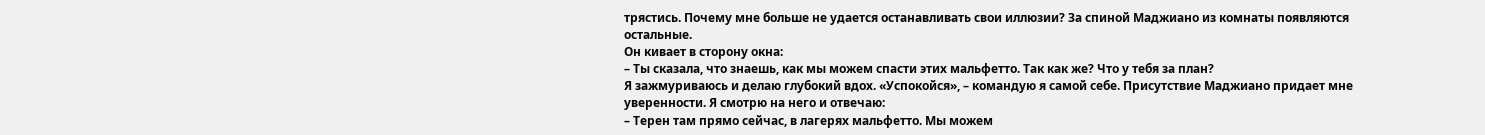трястись. Почему мне больше не удается останавливать свои иллюзии? За спиной Маджиано из комнаты появляются остальные.
Он кивает в сторону окна:
– Ты сказала, что знаешь, как мы можем спасти этих мальфетто. Так как же? Что у тебя за план?
Я зажмуриваюсь и делаю глубокий вдох. «Успокойся», – командую я самой себе. Присутствие Маджиано придает мне уверенности. Я смотрю на него и отвечаю:
– Терен там прямо сейчас, в лагерях мальфетто. Мы можем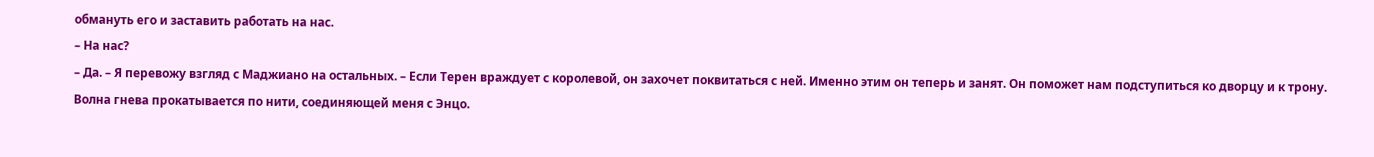обмануть его и заставить работать на нас.
– На нас?
– Да. – Я перевожу взгляд с Маджиано на остальных. – Если Терен враждует с королевой, он захочет поквитаться с ней. Именно этим он теперь и занят. Он поможет нам подступиться ко дворцу и к трону.
Волна гнева прокатывается по нити, соединяющей меня с Энцо.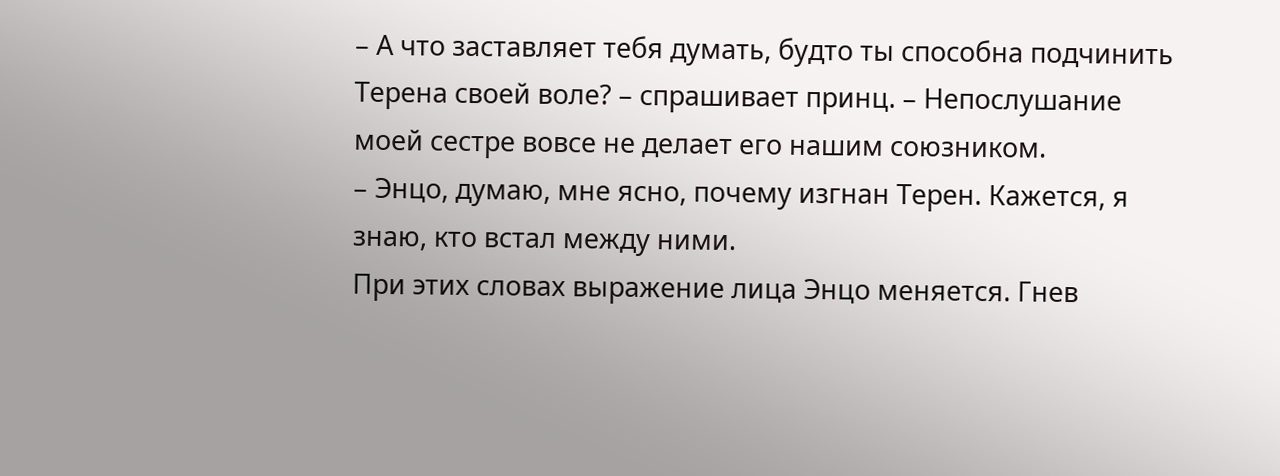– А что заставляет тебя думать, будто ты способна подчинить Терена своей воле? – спрашивает принц. – Непослушание моей сестре вовсе не делает его нашим союзником.
– Энцо, думаю, мне ясно, почему изгнан Терен. Кажется, я знаю, кто встал между ними.
При этих словах выражение лица Энцо меняется. Гнев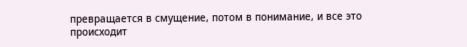превращается в смущение, потом в понимание, и все это происходит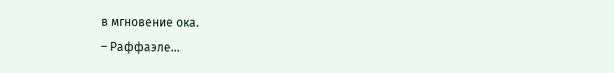в мгновение ока.
– Раффаэле…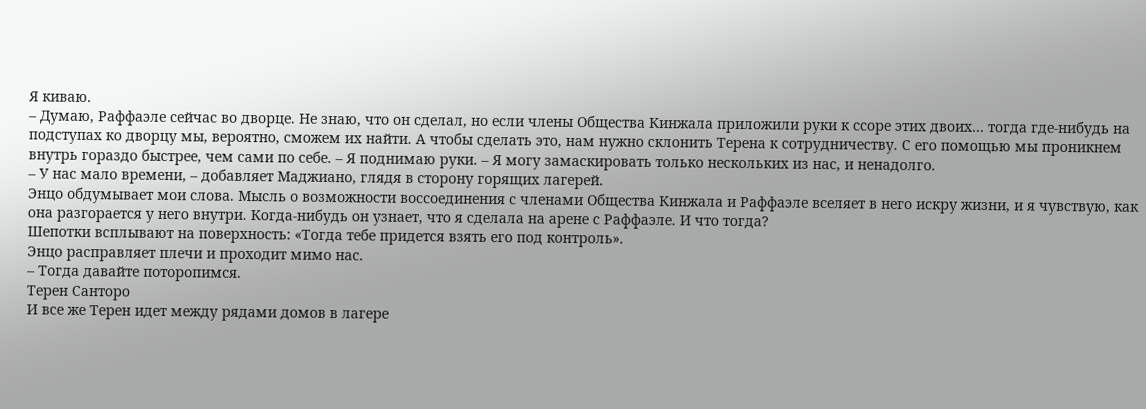Я киваю.
– Думаю, Раффаэле сейчас во дворце. Не знаю, что он сделал, но если члены Общества Кинжала приложили руки к ссоре этих двоих… тогда где-нибудь на подступах ко дворцу мы, вероятно, сможем их найти. А чтобы сделать это, нам нужно склонить Терена к сотрудничеству. С его помощью мы проникнем внутрь гораздо быстрее, чем сами по себе. – Я поднимаю руки. – Я могу замаскировать только нескольких из нас, и ненадолго.
– У нас мало времени, – добавляет Маджиано, глядя в сторону горящих лагерей.
Энцо обдумывает мои слова. Мысль о возможности воссоединения с членами Общества Кинжала и Раффаэле вселяет в него искру жизни, и я чувствую, как она разгорается у него внутри. Когда-нибудь он узнает, что я сделала на арене с Раффаэле. И что тогда?
Шепотки всплывают на поверхность: «Тогда тебе придется взять его под контроль».
Энцо расправляет плечи и проходит мимо нас.
– Тогда давайте поторопимся.
Терен Санторо
И все же Терен идет между рядами домов в лагере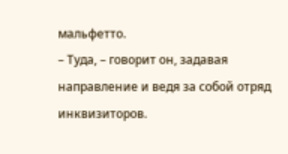мальфетто.
– Туда, – говорит он, задавая направление и ведя за собой отряд инквизиторов.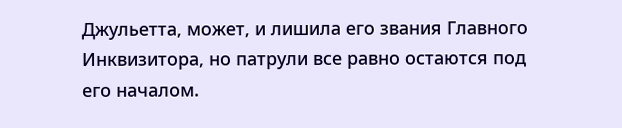Джульетта, может, и лишила его звания Главного Инквизитора, но патрули все равно остаются под его началом.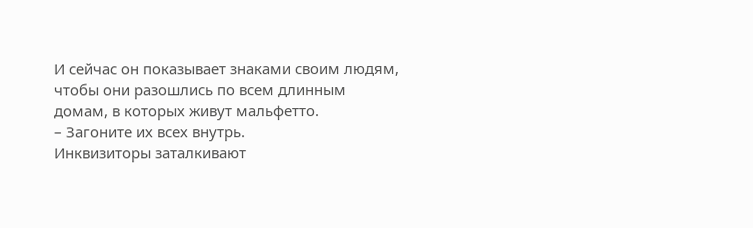И сейчас он показывает знаками своим людям, чтобы они разошлись по всем длинным домам, в которых живут мальфетто.
– Загоните их всех внутрь.
Инквизиторы заталкивают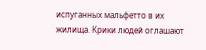испуганных мальфетто в их жилища. Крики людей оглашают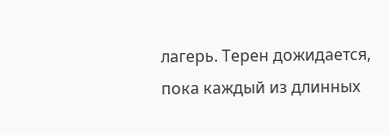лагерь. Терен дожидается, пока каждый из длинных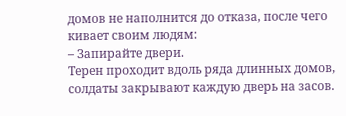домов не наполнится до отказа, после чего кивает своим людям:
– Запирайте двери.
Терен проходит вдоль ряда длинных домов, солдаты закрывают каждую дверь на засов.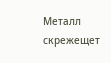Металл скрежещет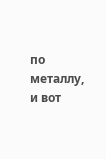по металлу, и вот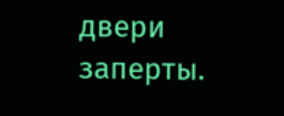двери заперты.